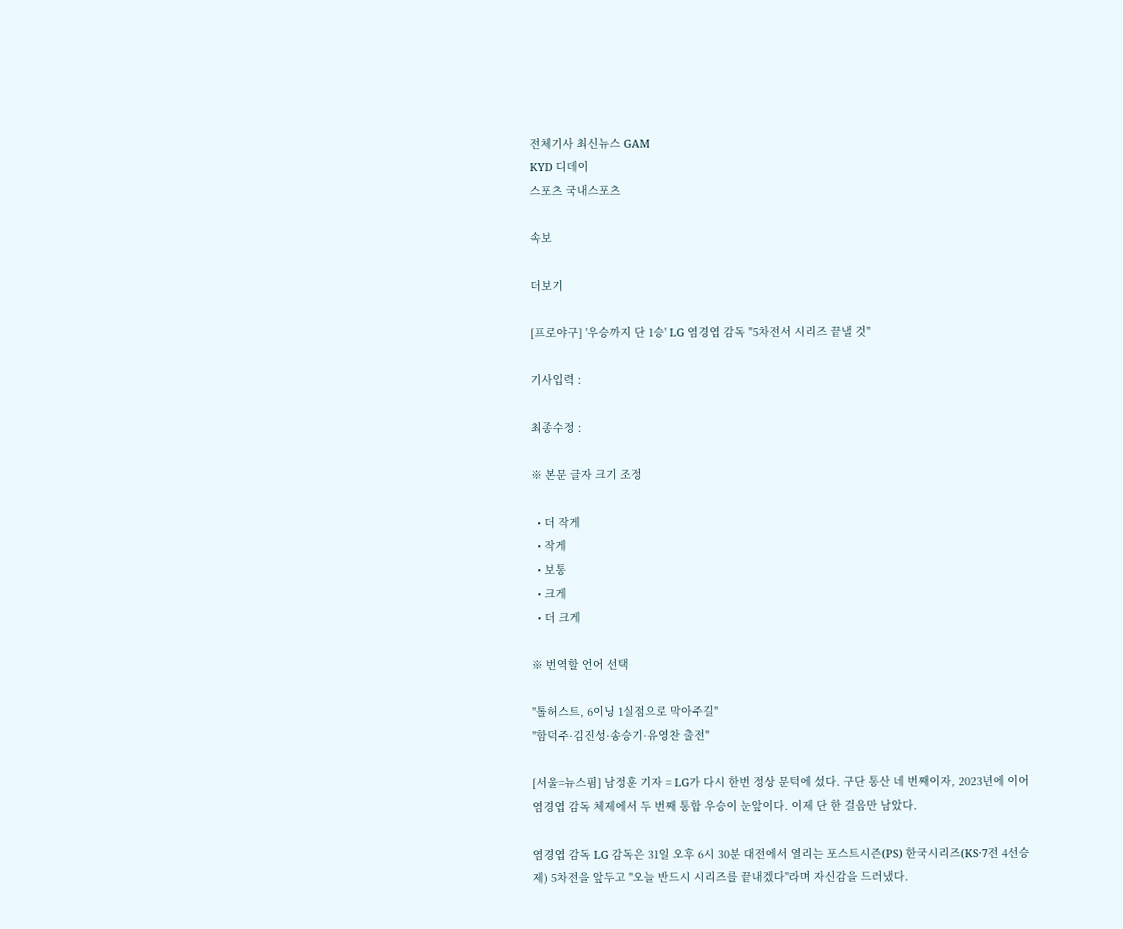전체기사 최신뉴스 GAM
KYD 디데이
스포츠 국내스포츠

속보

더보기

[프로야구] '우승까지 단 1승' LG 염경엽 감독 "5차전서 시리즈 끝낼 것"

기사입력 :

최종수정 :

※ 본문 글자 크기 조정

  • 더 작게
  • 작게
  • 보통
  • 크게
  • 더 크게

※ 번역할 언어 선택

"톨허스트, 6이닝 1실점으로 막아주길"
"함덕주·김진성·송승기·유영찬 출전"

[서울=뉴스핌] 남정훈 기자 = LG가 다시 한번 정상 문턱에 섰다. 구단 통산 네 번째이자, 2023년에 이어 염경엽 감독 체제에서 두 번째 통합 우승이 눈앞이다. 이제 단 한 걸음만 남았다.

염경엽 감독 LG 감독은 31일 오후 6시 30분 대전에서 열리는 포스트시즌(PS) 한국시리즈(KS·7전 4선승제) 5차전을 앞두고 "오늘 반드시 시리즈를 끝내겠다"라며 자신감을 드러냈다.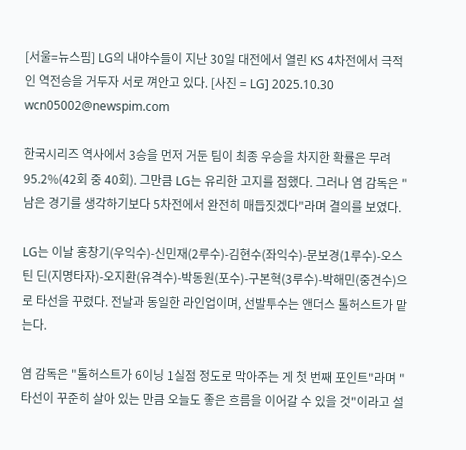[서울=뉴스핌] LG의 내야수들이 지난 30일 대전에서 열린 KS 4차전에서 극적인 역전승을 거두자 서로 껴안고 있다. [사진 = LG] 2025.10.30 wcn05002@newspim.com

한국시리즈 역사에서 3승을 먼저 거둔 팀이 최종 우승을 차지한 확률은 무려 95.2%(42회 중 40회). 그만큼 LG는 유리한 고지를 점했다. 그러나 염 감독은 "남은 경기를 생각하기보다 5차전에서 완전히 매듭짓겠다"라며 결의를 보였다.

LG는 이날 홍창기(우익수)-신민재(2루수)-김현수(좌익수)-문보경(1루수)-오스틴 딘(지명타자)-오지환(유격수)-박동원(포수)-구본혁(3루수)-박해민(중견수)으로 타선을 꾸렸다. 전날과 동일한 라인업이며, 선발투수는 앤더스 톨허스트가 맡는다.

염 감독은 "톨허스트가 6이닝 1실점 정도로 막아주는 게 첫 번째 포인트"라며 "타선이 꾸준히 살아 있는 만큼 오늘도 좋은 흐름을 이어갈 수 있을 것"이라고 설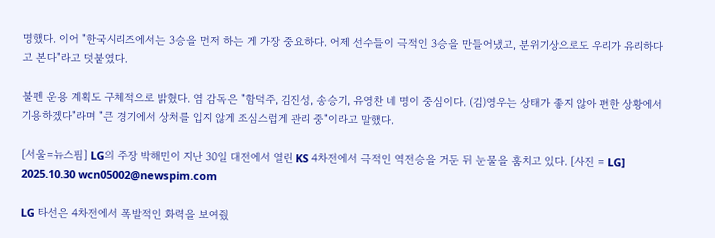명했다. 이어 "한국시리즈에서는 3승을 먼저 하는 게 가장 중요하다. 어제 선수들이 극적인 3승을 만들어냈고, 분위기상으로도 우리가 유리하다고 본다"라고 덧붙였다.

불펜 운용 계획도 구체적으로 밝혔다. 염 감독은 "함덕주, 김진성, 송승기, 유영찬 네 명이 중심이다. (김)영우는 상태가 좋지 않아 편한 상황에서 기용하겠다"라며 "큰 경기에서 상처를 입지 않게 조심스럽게 관리 중"이라고 말했다.

[서울=뉴스핌] LG의 주장 박해민이 지난 30일 대전에서 열린 KS 4차전에서 극적인 역전승을 거둔 뒤 눈물을 훔치고 있다. [사진 = LG] 2025.10.30 wcn05002@newspim.com

LG 타선은 4차전에서 폭발적인 화력을 보여줬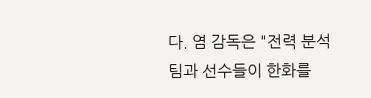다. 염 감독은 "전력 분석팀과 선수들이 한화를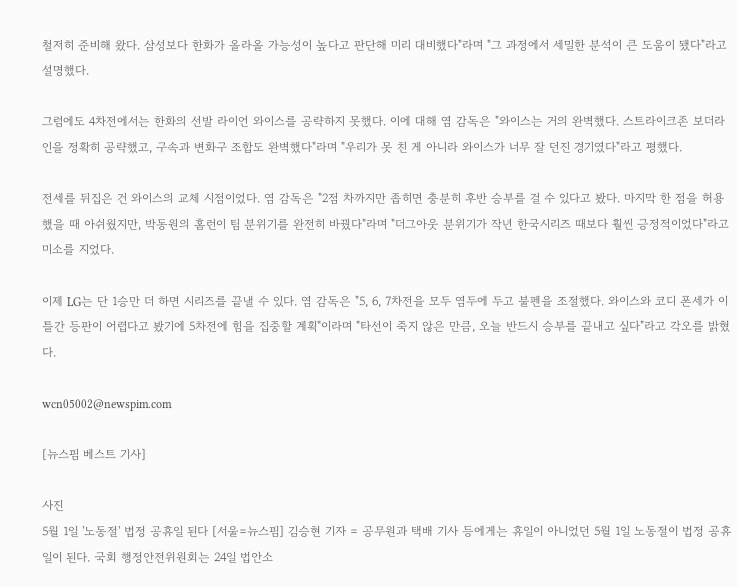철저히 준비해 왔다. 삼성보다 한화가 올라올 가능성이 높다고 판단해 미리 대비했다"라며 "그 과정에서 세밀한 분석이 큰 도움이 됐다"라고 설명했다.

그럼에도 4차전에서는 한화의 선발 라이언 와이스를 공략하지 못했다. 이에 대해 염 감독은 "와이스는 거의 완벽했다. 스트라이크존 보더라인을 정확히 공략했고, 구속과 변화구 조합도 완벽했다"라며 "우리가 못 친 게 아니라 와이스가 너무 잘 던진 경기였다"라고 평했다.

전세를 뒤집은 건 와이스의 교체 시점이었다. 염 감독은 "2점 차까지만 좁히면 충분히 후반 승부를 걸 수 있다고 봤다. 마지막 한 점을 허용했을 때 아쉬웠지만, 박동원의 홈런이 팀 분위기를 완전히 바꿨다"라며 "더그아웃 분위기가 작년 한국시리즈 때보다 훨씬 긍정적이었다"라고 미소를 지었다.

이제 LG는 단 1승만 더 하면 시리즈를 끝낼 수 있다. 염 감독은 "5, 6, 7차전을 모두 염두에 두고 불펜을 조절했다. 와이스와 코디 폰세가 이틀간 등판이 어렵다고 봤기에 5차전에 힘을 집중할 계획"이라며 "타선이 죽지 않은 만큼, 오늘 반드시 승부를 끝내고 싶다"라고 각오를 밝혔다.

wcn05002@newspim.com

[뉴스핌 베스트 기사]

사진
5월 1일 '노동절' 법정 공휴일 된다 [서울=뉴스핌] 김승현 기자 = 공무원과 택배 기사 등에게는 휴일이 아니었던 5월 1일 노동절이 법정 공휴일이 된다. 국회 행정안전위원회는 24일 법안소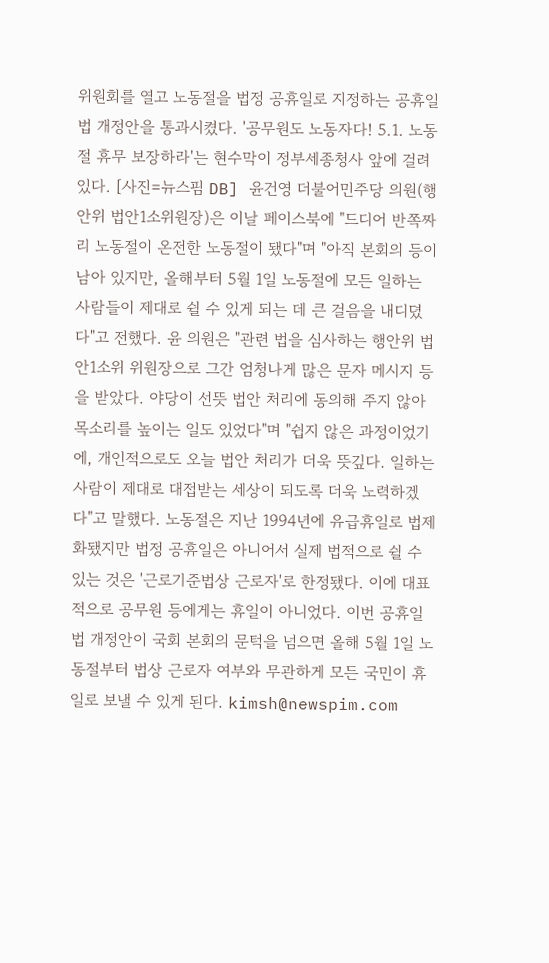위원회를 열고 노동절을 법정 공휴일로 지정하는 공휴일법 개정안을 통과시켰다. '공무원도 노동자다! 5.1. 노동절 휴무 보장하라'는 현수막이 정부세종청사 앞에 걸려있다. [사진=뉴스핌 DB] 윤건영 더불어민주당 의원(행안위 법안1소위원장)은 이날 페이스북에 "드디어 반쪽짜리 노동절이 온전한 노동절이 됐다"며 "아직 본회의 등이 남아 있지만, 올해부터 5월 1일 노동절에 모든 일하는 사람들이 제대로 쉴 수 있게 되는 데 큰 걸음을 내디뎠다"고 전했다. 윤 의원은 "관련 법을 심사하는 행안위 법안1소위 위원장으로 그간 엄청나게 많은 문자 메시지 등을 받았다. 야당이 선뜻 법안 처리에 동의해 주지 않아 목소리를 높이는 일도 있었다"며 "쉽지 않은 과정이었기에, 개인적으로도 오늘 법안 처리가 더욱 뜻깊다. 일하는 사람이 제대로 대접받는 세상이 되도록 더욱 노력하겠다"고 말했다. 노동절은 지난 1994년에 유급휴일로 법제화됐지만 법정 공휴일은 아니어서 실제 법적으로 쉴 수 있는 것은 '근로기준법상 근로자'로 한정됐다. 이에 대표적으로 공무원 등에게는 휴일이 아니었다. 이번 공휴일법 개정안이 국회 본회의 문턱을 넘으면 올해 5월 1일 노동절부터 법상 근로자 여부와 무관하게 모든 국민이 휴일로 보낼 수 있게 된다. kimsh@newspim.com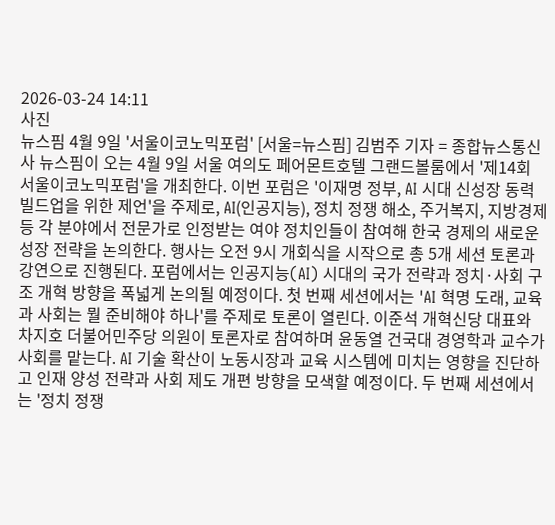2026-03-24 14:11
사진
뉴스핌 4월 9일 '서울이코노믹포럼' [서울=뉴스핌] 김범주 기자 = 종합뉴스통신사 뉴스핌이 오는 4월 9일 서울 여의도 페어몬트호텔 그랜드볼룸에서 '제14회 서울이코노믹포럼'을 개최한다. 이번 포럼은 '이재명 정부, AI 시대 신성장 동력 빌드업을 위한 제언'을 주제로, AI(인공지능), 정치 정쟁 해소, 주거복지, 지방경제 등 각 분야에서 전문가로 인정받는 여야 정치인들이 참여해 한국 경제의 새로운 성장 전략을 논의한다. 행사는 오전 9시 개회식을 시작으로 총 5개 세션 토론과 강연으로 진행된다. 포럼에서는 인공지능(AI) 시대의 국가 전략과 정치·사회 구조 개혁 방향을 폭넓게 논의될 예정이다. 첫 번째 세션에서는 'AI 혁명 도래, 교육과 사회는 뭘 준비해야 하나'를 주제로 토론이 열린다. 이준석 개혁신당 대표와 차지호 더불어민주당 의원이 토론자로 참여하며 윤동열 건국대 경영학과 교수가 사회를 맡는다. AI 기술 확산이 노동시장과 교육 시스템에 미치는 영향을 진단하고 인재 양성 전략과 사회 제도 개편 방향을 모색할 예정이다. 두 번째 세션에서는 '정치 정쟁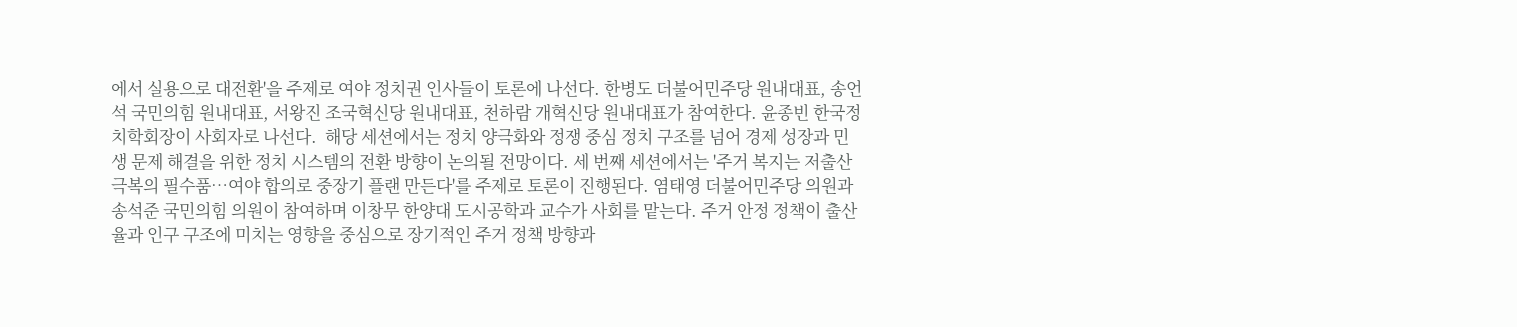에서 실용으로 대전환'을 주제로 여야 정치권 인사들이 토론에 나선다. 한병도 더불어민주당 원내대표, 송언석 국민의힘 원내대표, 서왕진 조국혁신당 원내대표, 천하람 개혁신당 원내대표가 참여한다. 윤종빈 한국정치학회장이 사회자로 나선다.  해당 세션에서는 정치 양극화와 정쟁 중심 정치 구조를 넘어 경제 성장과 민생 문제 해결을 위한 정치 시스템의 전환 방향이 논의될 전망이다. 세 번째 세션에서는 '주거 복지는 저출산 극복의 필수품…여야 합의로 중장기 플랜 만든다'를 주제로 토론이 진행된다. 염태영 더불어민주당 의원과 송석준 국민의힘 의원이 참여하며 이창무 한양대 도시공학과 교수가 사회를 맡는다. 주거 안정 정책이 출산율과 인구 구조에 미치는 영향을 중심으로 장기적인 주거 정책 방향과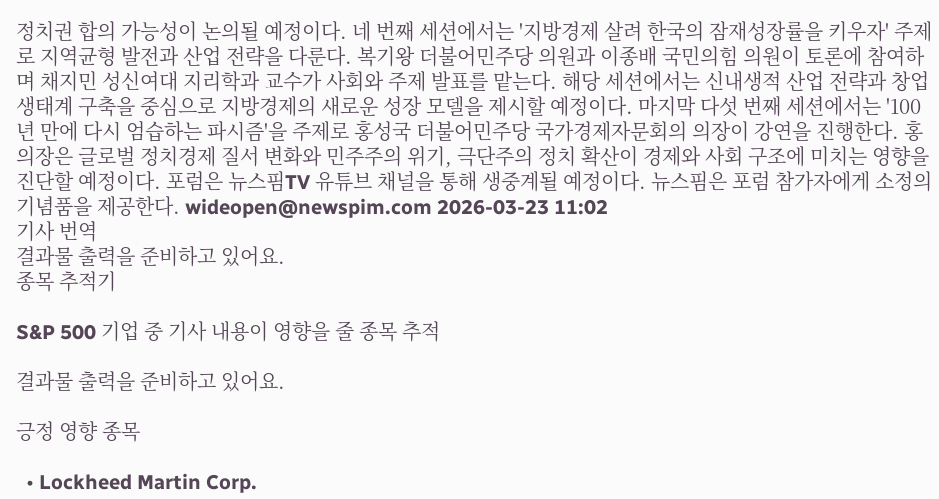정치권 합의 가능성이 논의될 예정이다. 네 번째 세션에서는 '지방경제 살려 한국의 잠재성장률을 키우자' 주제로 지역균형 발전과 산업 전략을 다룬다. 복기왕 더불어민주당 의원과 이종배 국민의힘 의원이 토론에 참여하며 채지민 성신여대 지리학과 교수가 사회와 주제 발표를 맡는다. 해당 세션에서는 신내생적 산업 전략과 창업 생태계 구축을 중심으로 지방경제의 새로운 성장 모델을 제시할 예정이다. 마지막 다섯 번째 세션에서는 '100년 만에 다시 엄습하는 파시즘'을 주제로 홍성국 더불어민주당 국가경제자문회의 의장이 강연을 진행한다. 홍 의장은 글로벌 정치경제 질서 변화와 민주주의 위기, 극단주의 정치 확산이 경제와 사회 구조에 미치는 영향을 진단할 예정이다. 포럼은 뉴스핌TV 유튜브 채널을 통해 생중계될 예정이다. 뉴스핌은 포럼 참가자에게 소정의 기념품을 제공한다. wideopen@newspim.com 2026-03-23 11:02
기사 번역
결과물 출력을 준비하고 있어요.
종목 추적기

S&P 500 기업 중 기사 내용이 영향을 줄 종목 추적

결과물 출력을 준비하고 있어요.

긍정 영향 종목

  • Lockheed Martin Corp.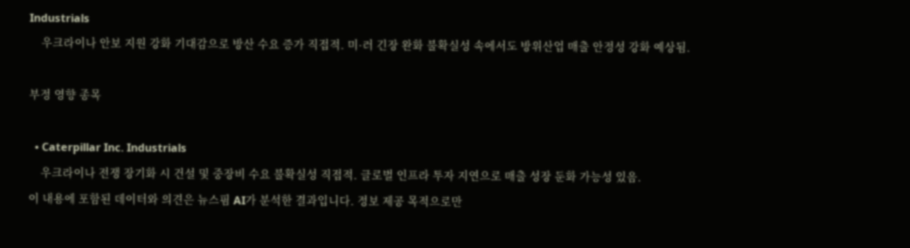Industrials
    우크라이나 안보 지원 강화 기대감으로 방산 수요 증가 직접적. 미·러 긴장 완화 불확실성 속에서도 방위산업 매출 안정성 강화 예상됨.

부정 영향 종목

  • Caterpillar Inc. Industrials
    우크라이나 전쟁 장기화 시 건설 및 중장비 수요 불확실성 직접적. 글로벌 인프라 투자 지연으로 매출 성장 둔화 가능성 있음.
이 내용에 포함된 데이터와 의견은 뉴스핌 AI가 분석한 결과입니다. 정보 제공 목적으로만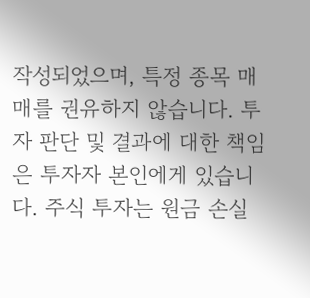작성되었으며, 특정 종목 매매를 권유하지 않습니다. 투자 판단 및 결과에 대한 책임은 투자자 본인에게 있습니다. 주식 투자는 원금 손실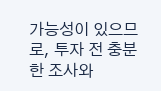가능성이 있으므로, 투자 전 충분한 조사와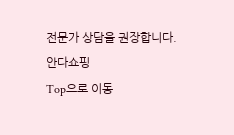전문가 상담을 권장합니다.
안다쇼핑
Top으로 이동